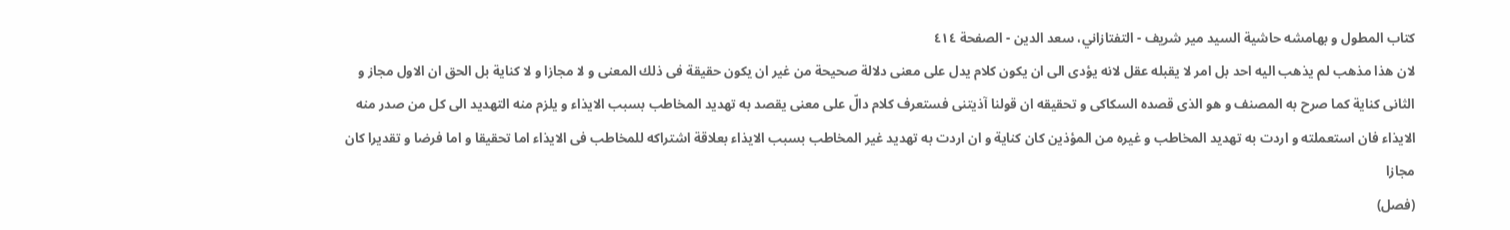كتاب المطول و بهامشه حاشية السيد مير شريف - التفتازاني، سعد الدين - الصفحة ٤١٤
لان هذا مذهب لم يذهب اليه احد بل امر لا يقبله عقل لانه يؤدى الى ان يكون كلام يدل على معنى دلالة صحيحة من غير ان يكون حقيقة فى ذلك المعنى و لا مجازا و لا كناية بل الحق ان الاول مجاز و الثانى كناية كما صرح به المصنف و هو الذى قصده السكاكى و تحقيقه ان قولنا آذيتنى فستعرف كلام دالّ على معنى يقصد به تهديد المخاطب بسبب الايذاء و يلزم منه التهديد الى كل من صدر منه الايذاء فان استعملته و اردت به تهديد المخاطب و غيره من المؤذين كان كناية و ان اردت به تهديد غير المخاطب بسبب الايذاء بعلاقة اشتراكه للمخاطب فى الايذاء اما تحقيقا و اما فرضا و تقديرا كان مجازا
(فصل)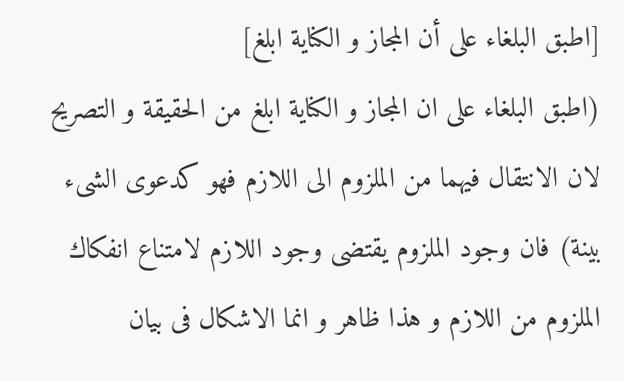[اطبق البلغاء على أن المجاز و الكناية ابلغ]
(اطبق البلغاء على ان المجاز و الكناية ابلغ من الحقيقة و التصريح لان الانتقال فيهما من الملزوم الى اللازم فهو كدعوى الشىء بينة) فان وجود الملزوم يقتضى وجود اللازم لامتناع انفكاك الملزوم من اللازم و هذا ظاهر و انما الاشكال فى بيان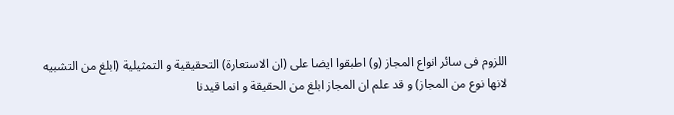اللزوم فى سائر انواع المجاز (و) اطبقوا ايضا على (ان الاستعارة) التحقيقية و التمثيلية (ابلغ من التشبيه لانها نوع من المجاز) و قد علم ان المجاز ابلغ من الحقيقة و انما قيدنا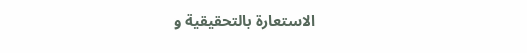الاستعارة بالتحقيقية و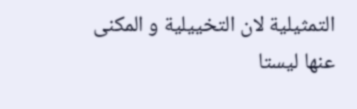التمثيلية لان التخييلية و المكنى عنها ليستا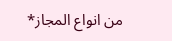من انواع المجاز*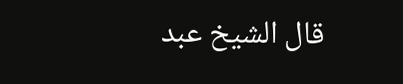قال الشيخ عبد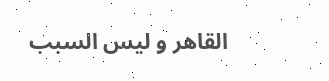القاهر و ليس السبب